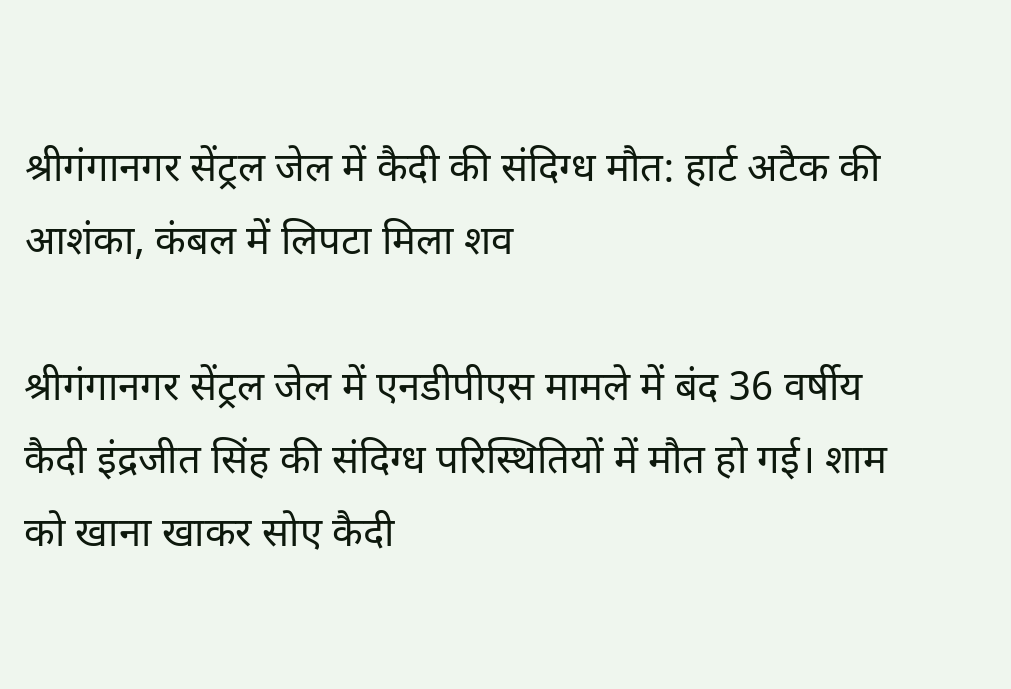श्रीगंगानगर सेंट्रल जेल में कैदी की संदिग्ध मौत: हार्ट अटैक की आशंका, कंबल में लिपटा मिला शव

श्रीगंगानगर सेंट्रल जेल में एनडीपीएस मामले में बंद 36 वर्षीय कैदी इंद्रजीत सिंह की संदिग्ध परिस्थितियों में मौत हो गई। शाम को खाना खाकर सोए कैदी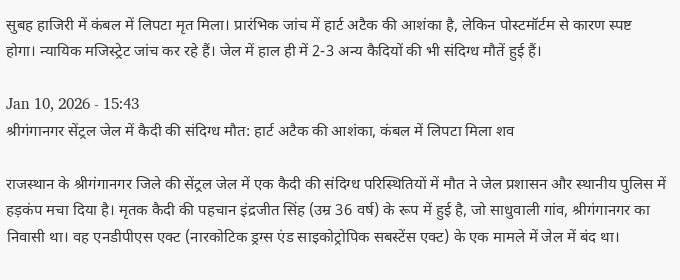सुबह हाजिरी में कंबल में लिपटा मृत मिला। प्रारंभिक जांच में हार्ट अटैक की आशंका है, लेकिन पोस्टमॉर्टम से कारण स्पष्ट होगा। न्यायिक मजिस्ट्रेट जांच कर रहे हैं। जेल में हाल ही में 2-3 अन्य कैदियों की भी संदिग्ध मौतें हुई हैं।

Jan 10, 2026 - 15:43
श्रीगंगानगर सेंट्रल जेल में कैदी की संदिग्ध मौत: हार्ट अटैक की आशंका, कंबल में लिपटा मिला शव

राजस्थान के श्रीगंगानगर जिले की सेंट्रल जेल में एक कैदी की संदिग्ध परिस्थितियों में मौत ने जेल प्रशासन और स्थानीय पुलिस में हड़कंप मचा दिया है। मृतक कैदी की पहचान इंद्रजीत सिंह (उम्र 36 वर्ष) के रूप में हुई है, जो साधुवाली गांव, श्रीगंगानगर का निवासी था। वह एनडीपीएस एक्ट (नारकोटिक ड्रग्स एंड साइकोट्रोपिक सबस्टेंस एक्ट) के एक मामले में जेल में बंद था।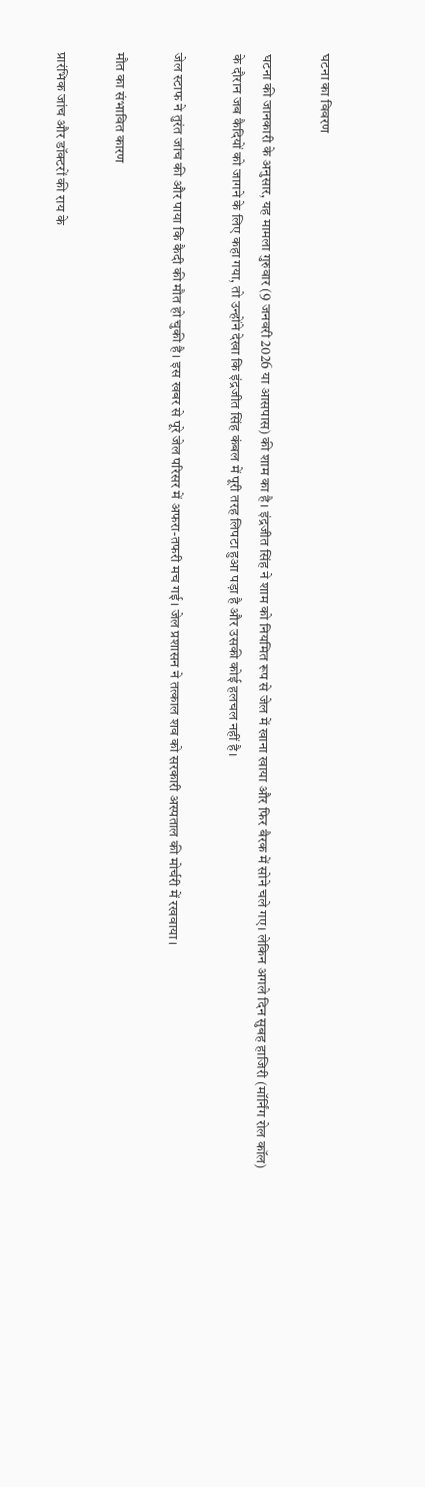घटना का विवरण

घटना की जानकारी के अनुसार, यह मामला गुरुवार (9 जनवरी 2026 या आसपास) की शाम का है। इंद्रजीत सिंह ने शाम को नियमित रूप से जेल में खाना खाया और फिर बैरक में सोने चले गए। लेकिन अगले दिन सुबह हाजिरी (मॉर्निंग रोल कॉल) के दौरान जब कैदियों को जागने के लिए कहा गया, तो उन्होंने देखा कि इंद्रजीत सिंह कंबल में पूरी तरह लिपटा हुआ पड़ा है और उसकी कोई हलचल नहीं है।

जेल स्टाफ ने तुरंत जांच की और पाया कि कैदी की मौत हो चुकी है। इस खबर से पूरे जेल परिसर में अफरा-तफरी मच गई। जेल प्रशासन ने तत्काल शव को सरकारी अस्पताल की मोर्चरी में रखवाया।

मौत का संभावित कारण

प्रारंभिक जांच और डॉक्टरों की राय के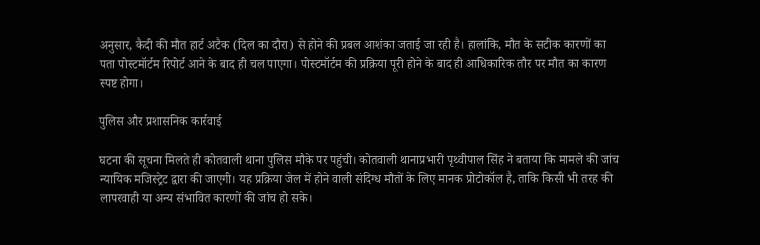अनुसार, कैदी की मौत हार्ट अटैक (दिल का दौरा) से होने की प्रबल आशंका जताई जा रही है। हालांकि, मौत के सटीक कारणों का पता पोस्टमॉर्टम रिपोर्ट आने के बाद ही चल पाएगा। पोस्टमॉर्टम की प्रक्रिया पूरी होने के बाद ही आधिकारिक तौर पर मौत का कारण स्पष्ट होगा।

पुलिस और प्रशासनिक कार्रवाई

घटना की सूचना मिलते ही कोतवाली थाना पुलिस मौके पर पहुंची। कोतवाली थानाप्रभारी पृथ्वीपाल सिंह ने बताया कि मामले की जांच न्यायिक मजिस्ट्रेट द्वारा की जाएगी। यह प्रक्रिया जेल में होने वाली संदिग्ध मौतों के लिए मानक प्रोटोकॉल है, ताकि किसी भी तरह की लापरवाही या अन्य संभावित कारणों की जांच हो सके।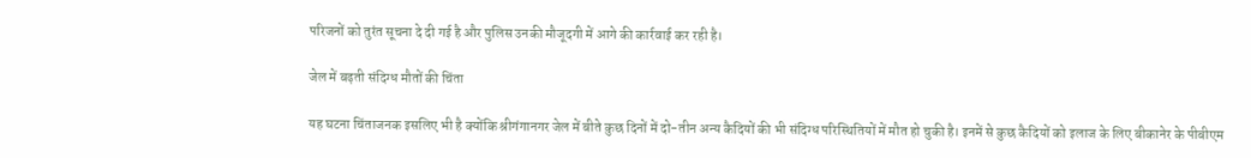परिजनों को तुरंत सूचना दे दी गई है और पुलिस उनकी मौजूदगी में आगे की कार्रवाई कर रही है।

जेल में बढ़ती संदिग्ध मौतों की चिंता

यह घटना चिंताजनक इसलिए भी है क्योंकि श्रीगंगानगर जेल में बीते कुछ दिनों में दो-तीन अन्य कैदियों की भी संदिग्ध परिस्थितियों में मौत हो चुकी है। इनमें से कुछ कैदियों को इलाज के लिए बीकानेर के पीबीएम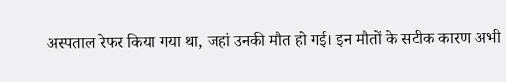अस्पताल रेफर किया गया था, जहां उनकी मौत हो गई। इन मौतों के सटीक कारण अभी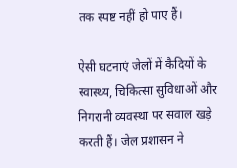तक स्पष्ट नहीं हो पाए हैं।

ऐसी घटनाएं जेलों में कैदियों के स्वास्थ्य, चिकित्सा सुविधाओं और निगरानी व्यवस्था पर सवाल खड़े करती हैं। जेल प्रशासन ने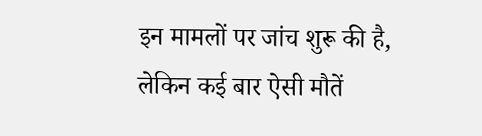इन मामलों पर जांच शुरू की है, लेकिन कई बार ऐसी मौतें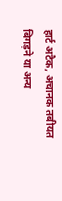हार्ट अटैक, अचानक तबीयत बिगड़ने या अन्य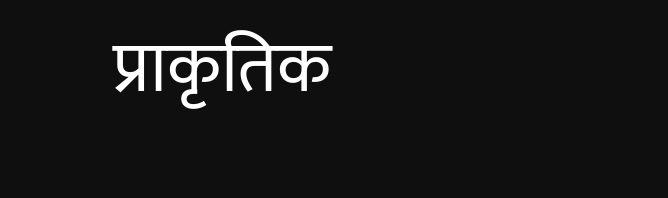प्राकृतिक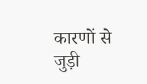कारणों से जुड़ी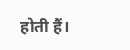होती हैं।